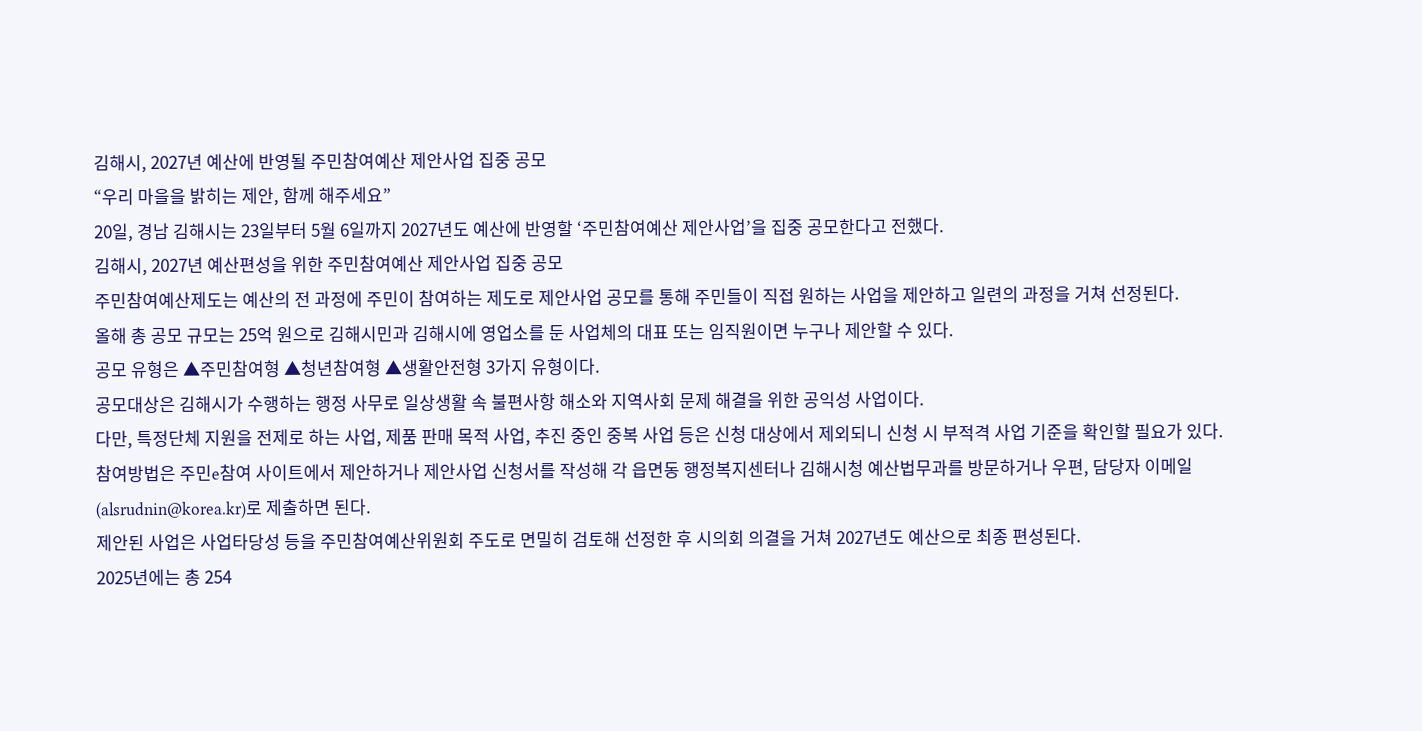김해시, 2027년 예산에 반영될 주민참여예산 제안사업 집중 공모
“우리 마을을 밝히는 제안, 함께 해주세요”
20일, 경남 김해시는 23일부터 5월 6일까지 2027년도 예산에 반영할 ‘주민참여예산 제안사업’을 집중 공모한다고 전했다.
김해시, 2027년 예산편성을 위한 주민참여예산 제안사업 집중 공모
주민참여예산제도는 예산의 전 과정에 주민이 참여하는 제도로 제안사업 공모를 통해 주민들이 직접 원하는 사업을 제안하고 일련의 과정을 거쳐 선정된다.
올해 총 공모 규모는 25억 원으로 김해시민과 김해시에 영업소를 둔 사업체의 대표 또는 임직원이면 누구나 제안할 수 있다.
공모 유형은 ▲주민참여형 ▲청년참여형 ▲생활안전형 3가지 유형이다.
공모대상은 김해시가 수행하는 행정 사무로 일상생활 속 불편사항 해소와 지역사회 문제 해결을 위한 공익성 사업이다.
다만, 특정단체 지원을 전제로 하는 사업, 제품 판매 목적 사업, 추진 중인 중복 사업 등은 신청 대상에서 제외되니 신청 시 부적격 사업 기준을 확인할 필요가 있다.
참여방법은 주민e참여 사이트에서 제안하거나 제안사업 신청서를 작성해 각 읍면동 행정복지센터나 김해시청 예산법무과를 방문하거나 우편, 담당자 이메일(alsrudnin@korea.kr)로 제출하면 된다.
제안된 사업은 사업타당성 등을 주민참여예산위원회 주도로 면밀히 검토해 선정한 후 시의회 의결을 거쳐 2027년도 예산으로 최종 편성된다.
2025년에는 총 254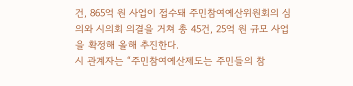건, 865억 원 사업이 접수돼 주민참여예산위원회의 심의와 시의회 의결을 거쳐 총 45건, 25억 원 규모 사업을 확정해 올해 추진한다.
시 관계자는 “주민참여예산제도는 주민들의 참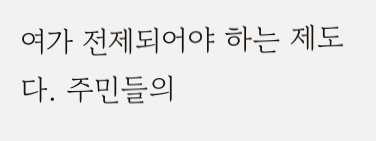여가 전제되어야 하는 제도다. 주민들의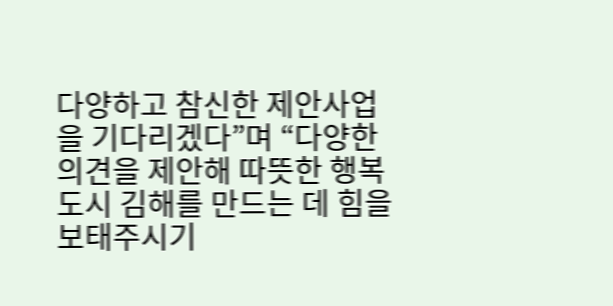다양하고 참신한 제안사업을 기다리겠다”며 “다양한 의견을 제안해 따뜻한 행복도시 김해를 만드는 데 힘을 보태주시기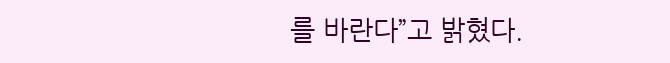를 바란다”고 밝혔다.